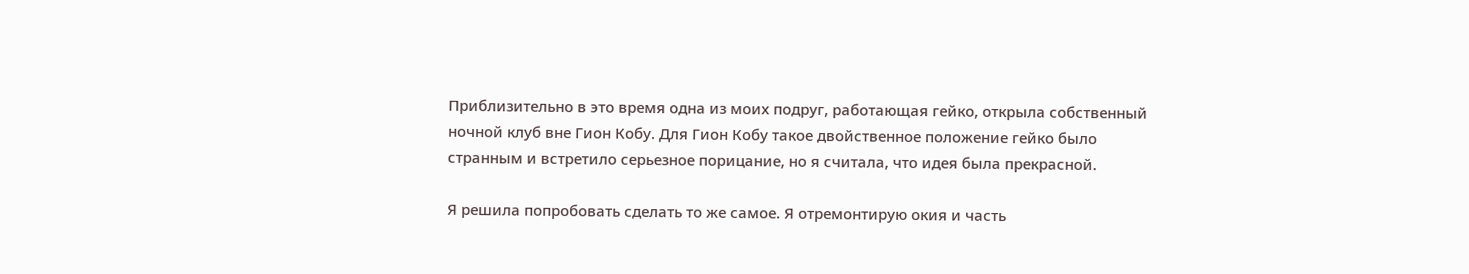Приблизительно в это время одна из моих подруг, работающая гейко, открыла собственный ночной клуб вне Гион Кобу. Для Гион Кобу такое двойственное положение гейко было странным и встретило серьезное порицание, но я считала, что идея была прекрасной.

Я решила попробовать сделать то же самое. Я отремонтирую окия и часть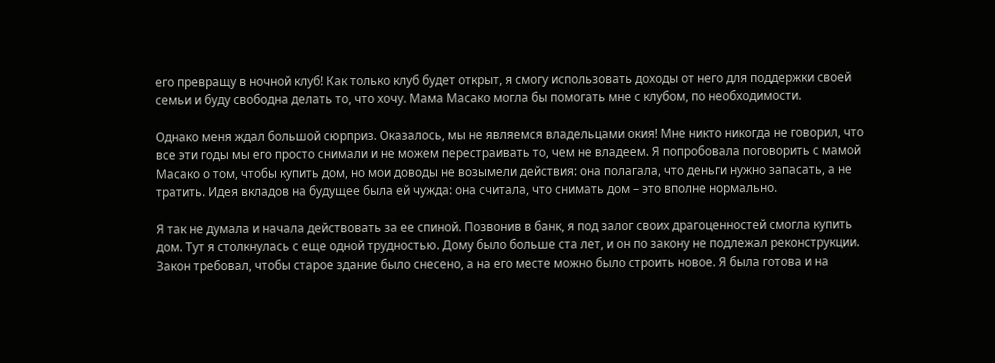его превращу в ночной клуб! Как только клуб будет открыт, я смогу использовать доходы от него для поддержки своей семьи и буду свободна делать то, что хочу. Мама Масако могла бы помогать мне с клубом, по необходимости.

Однако меня ждал большой сюрприз. Оказалось, мы не являемся владельцами окия! Мне никто никогда не говорил, что все эти годы мы его просто снимали и не можем перестраивать то, чем не владеем. Я попробовала поговорить с мамой Масако о том, чтобы купить дом, но мои доводы не возымели действия: она полагала, что деньги нужно запасать, а не тратить. Идея вкладов на будущее была ей чужда: она считала, что снимать дом – это вполне нормально.

Я так не думала и начала действовать за ее спиной. Позвонив в банк, я под залог своих драгоценностей смогла купить дом. Тут я столкнулась с еще одной трудностью. Дому было больше ста лет, и он по закону не подлежал реконструкции. Закон требовал, чтобы старое здание было снесено, а на его месте можно было строить новое. Я была готова и на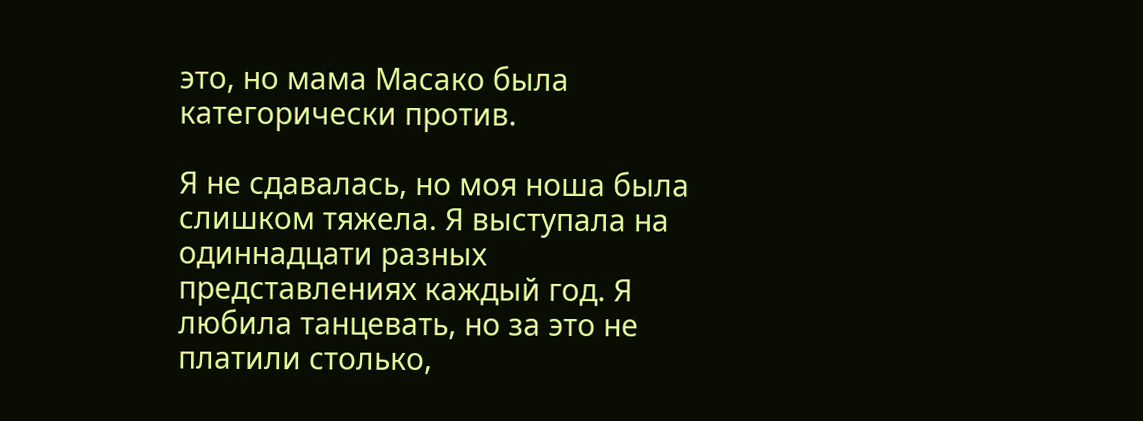это, но мама Масако была категорически против.

Я не сдавалась, но моя ноша была слишком тяжела. Я выступала на одиннадцати разных представлениях каждый год. Я любила танцевать, но за это не платили столько,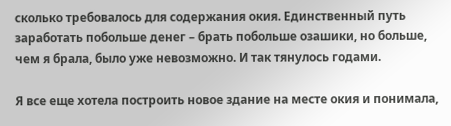сколько требовалось для содержания окия. Единственный путь заработать побольше денег – брать побольше озашики, но больше, чем я брала, было уже невозможно. И так тянулось годами.

Я все еще хотела построить новое здание на месте окия и понимала,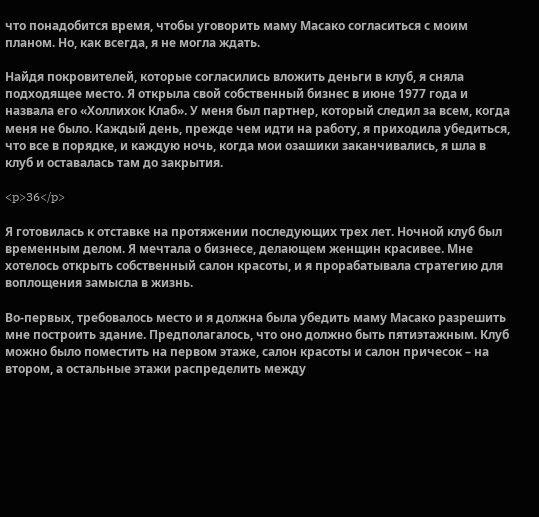что понадобится время, чтобы уговорить маму Масако согласиться с моим планом. Но, как всегда, я не могла ждать.

Найдя покровителей, которые согласились вложить деньги в клуб, я сняла подходящее место. Я открыла свой собственный бизнес в июне 1977 года и назвала его «Холлихок Клаб». У меня был партнер, который следил за всем, когда меня не было. Каждый день, прежде чем идти на работу, я приходила убедиться, что все в порядке, и каждую ночь, когда мои озашики заканчивались, я шла в клуб и оставалась там до закрытия.

<p>36</p>

Я готовилась к отставке на протяжении последующих трех лет. Ночной клуб был временным делом. Я мечтала о бизнесе, делающем женщин красивее. Мне хотелось открыть собственный салон красоты, и я прорабатывала стратегию для воплощения замысла в жизнь.

Во-первых, требовалось место и я должна была убедить маму Масако разрешить мне построить здание. Предполагалось, что оно должно быть пятиэтажным. Клуб можно было поместить на первом этаже, салон красоты и салон причесок – на втором, а остальные этажи распределить между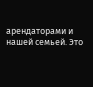арендаторами и нашей семьей. Это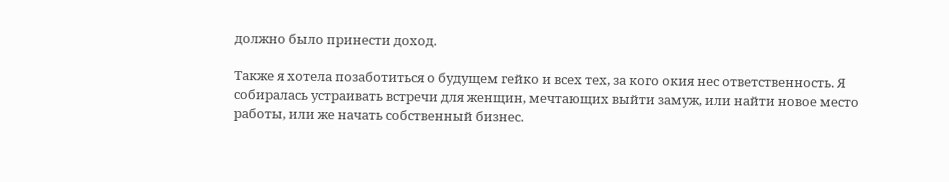должно было принести доход.

Также я хотела позаботиться о будущем гейко и всех тех, за кого окия нес ответственность. Я собиралась устраивать встречи для женщин, мечтающих выйти замуж, или найти новое место работы, или же начать собственный бизнес.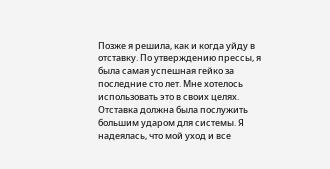Позже я решила, как и когда уйду в отставку. По утверждению прессы, я была самая успешная гейко за последние сто лет. Мне хотелось использовать это в своих целях. Отставка должна была послужить большим ударом для системы. Я надеялась, что мой уход и все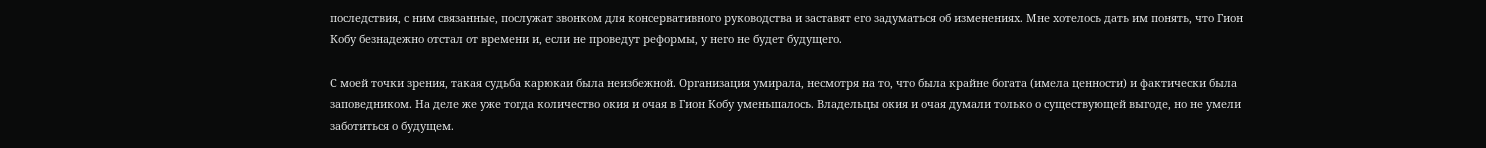последствия, с ним связанные, послужат звонком для консервативного руководства и заставят его задуматься об изменениях. Мне хотелось дать им понять, что Гион Кобу безнадежно отстал от времени и, если не проведут реформы, у него не будет будущего.

С моей точки зрения, такая судьба карюкаи была неизбежной. Организация умирала, несмотря на то, что была крайне богата (имела ценности) и фактически была заповедником. На деле же уже тогда количество окия и очая в Гион Кобу уменьшалось. Владельцы окия и очая думали только о существующей выгоде, но не умели заботиться о будущем.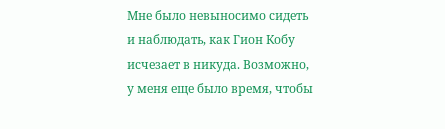Мне было невыносимо сидеть и наблюдать, как Гион Кобу исчезает в никуда. Возможно, у меня еще было время, чтобы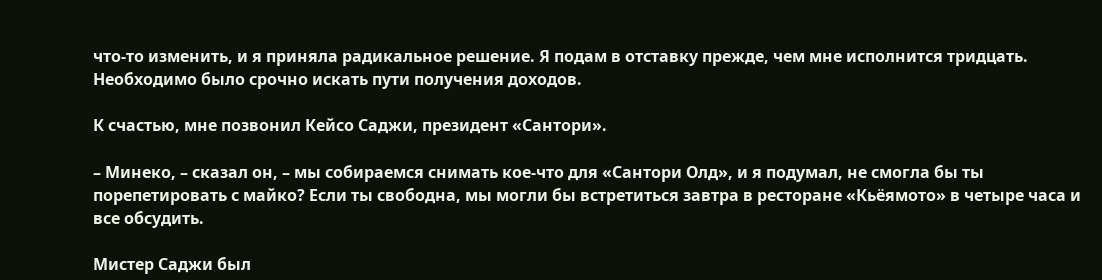что-то изменить, и я приняла радикальное решение. Я подам в отставку прежде, чем мне исполнится тридцать. Необходимо было срочно искать пути получения доходов.

К счастью, мне позвонил Кейсо Саджи, президент «Сантори».

– Минеко, – сказал он, – мы собираемся снимать кое-что для «Сантори Олд», и я подумал, не смогла бы ты порепетировать с майко? Если ты свободна, мы могли бы встретиться завтра в ресторане «Кьёямото» в четыре часа и все обсудить.

Мистер Саджи был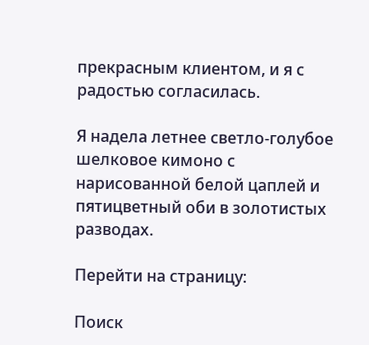прекрасным клиентом, и я с радостью согласилась.

Я надела летнее светло-голубое шелковое кимоно с нарисованной белой цаплей и пятицветный оби в золотистых разводах.

Перейти на страницу:

Поиск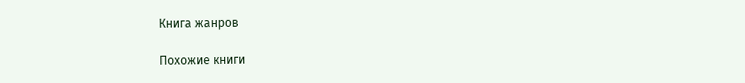Книга жанров

Похожие книги